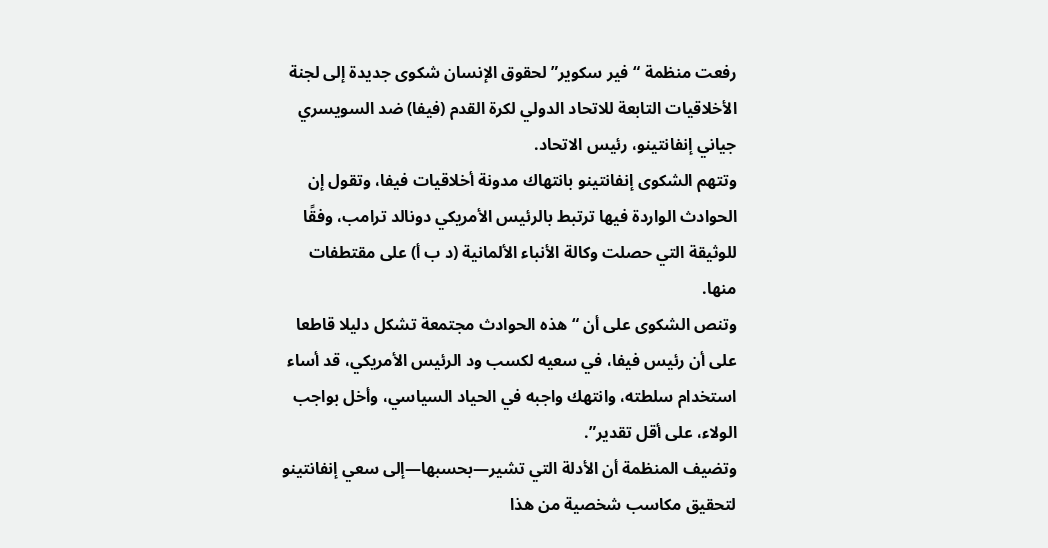رفعت منظمة “فير سكوير” لحقوق الإنسان شكوى جديدة إلى لجنة الأخلاقيات التابعة للاتحاد الدولي لكرة القدم (فيفا) ضد السويسري جياني إنفانتينو، رئيس الاتحاد.
وتتهم الشكوى إنفانتينو بانتهاك مدونة أخلاقيات فيفا، وتقول إن الحوادث الواردة فيها ترتبط بالرئيس الأمريكي دونالد ترامب، وفقًا للوثيقة التي حصلت وكالة الأنباء الألمانية (د ب أ) على مقتطفات منها.
وتنص الشكوى على أن “هذه الحوادث مجتمعة تشكل دليلا قاطعا على أن رئيس فيفا، في سعيه لكسب ود الرئيس الأمريكي، قد أساء استخدام سلطته، وانتهك واجبه في الحياد السياسي، وأخل بواجب الولاء، على أقل تقدير”.
وتضيف المنظمة أن الأدلة التي تشير—بحسبها—إلى سعي إنفانتينو لتحقيق مكاسب شخصية من هذا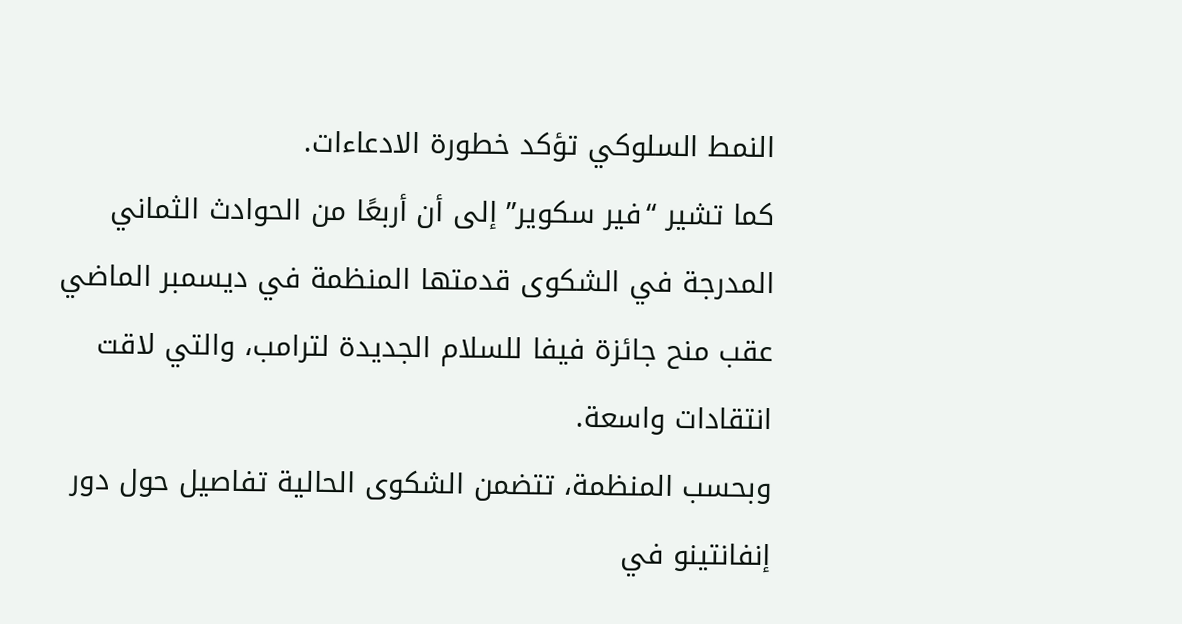النمط السلوكي تؤكد خطورة الادعاءات.
كما تشير “فير سكوير” إلى أن أربعًا من الحوادث الثماني المدرجة في الشكوى قدمتها المنظمة في ديسمبر الماضي عقب منح جائزة فيفا للسلام الجديدة لترامب، والتي لاقت انتقادات واسعة.
وبحسب المنظمة، تتضمن الشكوى الحالية تفاصيل حول دور إنفانتينو في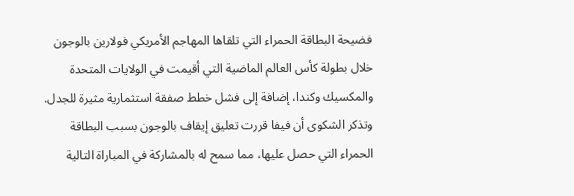فضيحة البطاقة الحمراء التي تلقاها المهاجم الأمريكي فولارين بالوجون خلال بطولة كأس العالم الماضية التي أقيمت في الولايات المتحدة والمكسيك وكندا، إضافة إلى فشل خطط صفقة استثمارية مثيرة للجدل.
وتذكر الشكوى أن فيفا قررت تعليق إيقاف بالوجون بسبب البطاقة الحمراء التي حصل عليها، مما سمح له بالمشاركة في المباراة التالية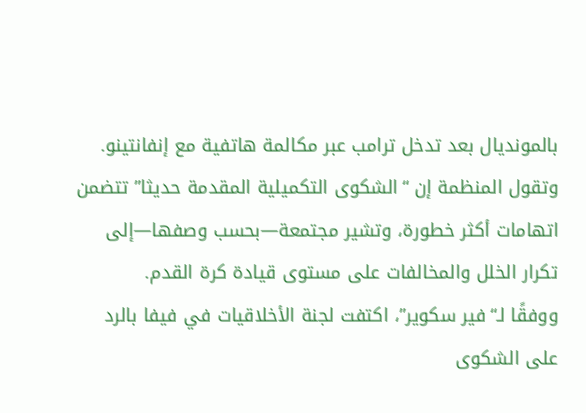بالمونديال بعد تدخل ترامب عبر مكالمة هاتفية مع إنفانتينو.
وتقول المنظمة إن “الشكوى التكميلية المقدمة حديثا” تتضمن اتهامات أكثر خطورة، وتشير مجتمعة—بحسب وصفها—إلى تكرار الخلل والمخالفات على مستوى قيادة كرة القدم.
ووفقًا لـ“فير سكوير”، اكتفت لجنة الأخلاقيات في فيفا بالرد على الشكوى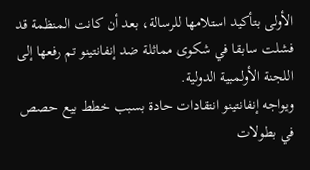الأولى بتأكيد استلامها للرسالة، بعد أن كانت المنظمة قد فشلت سابقا في شكوى مماثلة ضد إنفانتينو تم رفعها إلى اللجنة الأولمبية الدولية.
ويواجه إنفانتينو انتقادات حادة بسبب خطط بيع حصص في بطولات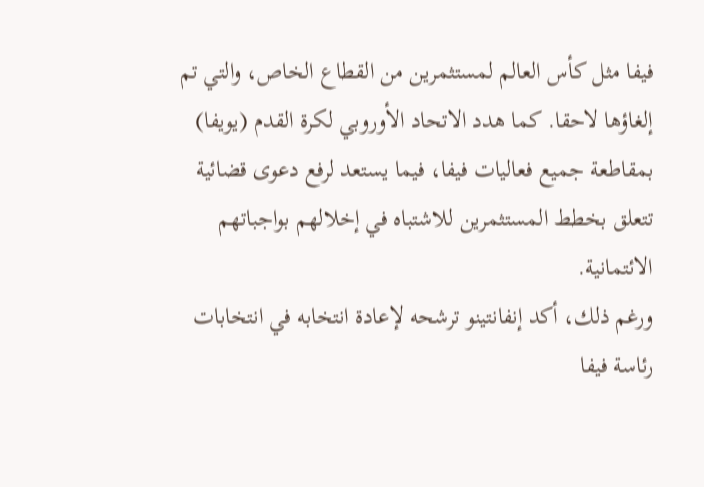فيفا مثل كأس العالم لمستثمرين من القطاع الخاص، والتي تم إلغاؤها لاحقا. كما هدد الاتحاد الأوروبي لكرة القدم (يويفا) بمقاطعة جميع فعاليات فيفا، فيما يستعد لرفع دعوى قضائية تتعلق بخطط المستثمرين للاشتباه في إخلالهم بواجباتهم الائتمانية.
ورغم ذلك، أكد إنفانتينو ترشحه لإعادة انتخابه في انتخابات رئاسة فيفا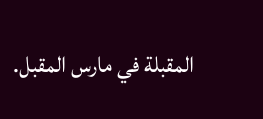المقبلة في مارس المقبل.